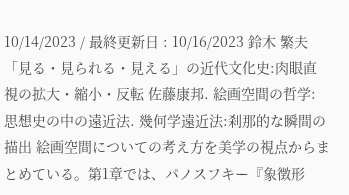10/14/2023 / 最終更新日 : 10/16/2023 鈴木 繁夫 「見る・見られる・見える」の近代文化史:肉眼直視の拡大・縮小・反転 佐藤康邦. 絵画空間の哲学: 思想史の中の遠近法. 幾何学遠近法:刹那的な瞬間の描出 絵画空間についての考え方を美学の視点からまとめている。第1章では、パノスフキー『象徴形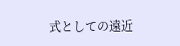式としての遠近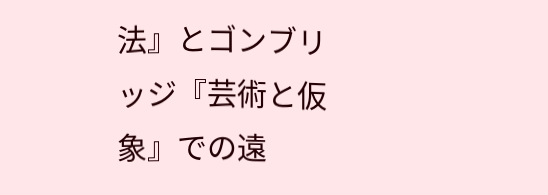法』とゴンブリッジ『芸術と仮象』での遠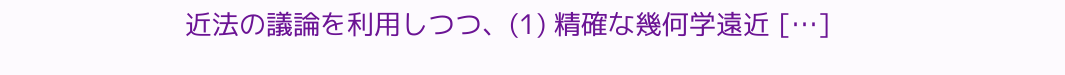近法の議論を利用しつつ、(1) 精確な幾何学遠近 […]